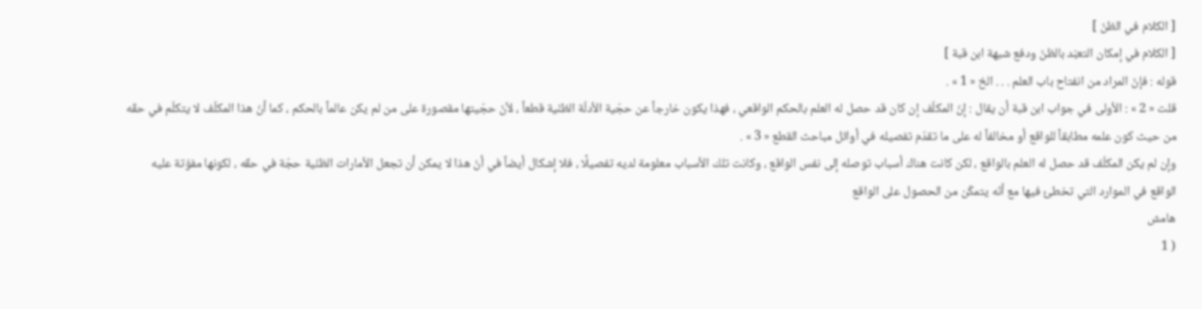[ الكلام في الظنّ ]
[ الكلام في إمكان التعبّد بالظنّ ودفع شبهة ابن قبة ]
قوله : فإنّ المراد من انفتاح باب العلم . . . الخ « 1 » .
قلت « 2 » : الأولى في جواب ابن قبة أن يقال : إنّ المكلّف إن كان قد حصل له العلم بالحكم الواقعي ، فهذا يكون خارجاً عن حجّية الأدلّة الظنّية قطعاً ، لأنّ حجّيتها مقصورة على من لم يكن عالماً بالحكم ، كما أنّ هذا المكلّف لا يتكلّم في حقّه من حيث كون علمه مطابقاً للواقع أو مخالفاً له على ما تقدّم تفصيله في أوائل مباحث القطع « 3 » .
وإن لم يكن المكلّف قد حصل له العلم بالواقع ، لكن كانت هناك أسباب توصله إلى نفس الواقع ، وكانت تلك الأسباب معلومة لديه تفصيلًا ، فلا إشكال أيضاً في أنّ هذا لا يمكن أن تجعل الأمارات الظنّية حجّة في حقّه ، لكونها مفوّتة عليه الواقع في الموارد التي تخطئ فيها مع أنّه يتمكّن من الحصول على الواقع
هامش
( 1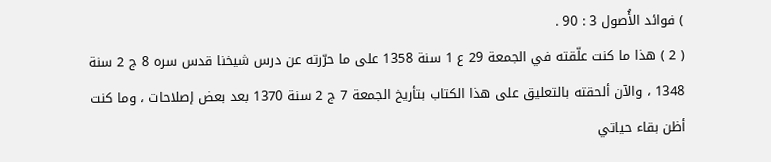) فوائد الأُصول 3 : 90 .
( 2 ) هذا ما كنت علّقته في الجمعة 29 ع 1 سنة 1358 على ما حرّرته عن درس شيخنا قدس سره 8 ج 2 سنة 1348 ، والآن ألحقته بالتعليق على هذا الكتاب بتأريخ الجمعة 7 ج 2 سنة 1370 بعد بعض إصلاحات ، وما كنت أظن بقاء حياتي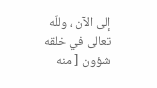إلى الآن ، وللّه تعالى في خلقه شؤون [ منه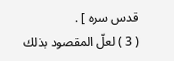قدس سره ] .
( 3 ) لعلّ المقصود بذلك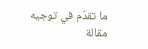ما تقدّم في توجيه مقالة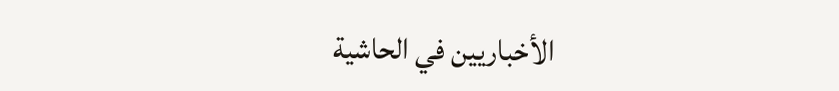الأخباريين في الحاشية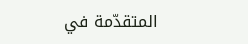المتقدّمة في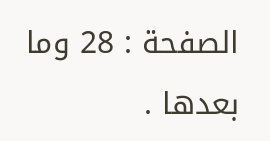الصفحة : 28 وما بعدها .